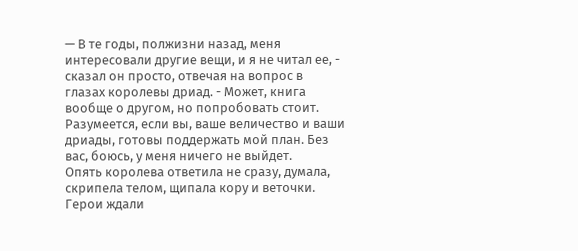— В те годы, полжизни назад, меня интересовали другие вещи, и я не читал ее, - сказал он просто, отвечая на вопрос в глазах королевы дриад. - Может, книга вообще о другом, но попробовать стоит. Разумеется, если вы, ваше величество и ваши дриады, готовы поддержать мой план. Без вас, боюсь, у меня ничего не выйдет.
Опять королева ответила не сразу, думала, скрипела телом, щипала кору и веточки. Герои ждали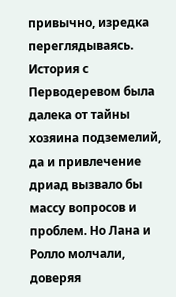привычно, изредка переглядываясь. История с Перводеревом была далека от тайны хозяина подземелий, да и привлечение дриад вызвало бы массу вопросов и проблем. Но Лана и Ролло молчали, доверяя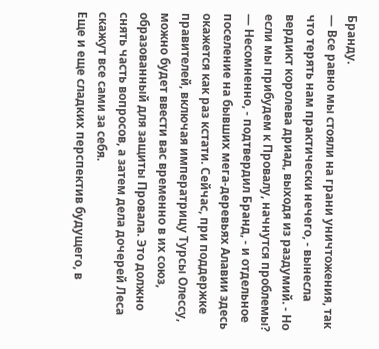Бранду.
— Все равно мы стояли на грани уничтожения, так что терять нам практически нечего, - вынесла вердикт королева дриад, выходя из раздумий. - Но если мы прибудем к Провалу, начнутся проблемы?
— Несомненно, - подтвердил Бранд, - и отдельное поселение на бывших мега-деревьях Алавии здесь окажется как раз кстати. Сейчас, при поддержке правителей, включая императрицу Турсы Олессу, можно будет ввести вас временно в их союз, образованный для защиты Провала. Это должно снять часть вопросов, а затем дела дочерей Леса скажут все сами за себя.
Еще и еще сладких перспектив будущего, в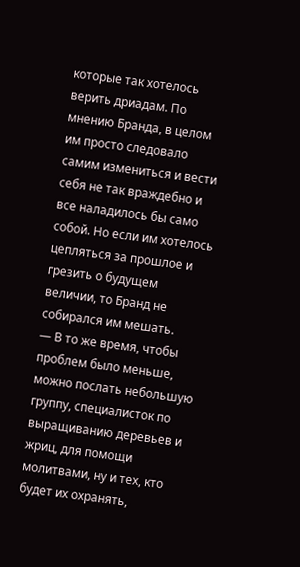которые так хотелось верить дриадам. По мнению Бранда, в целом им просто следовало самим измениться и вести себя не так враждебно и все наладилось бы само собой. Но если им хотелось цепляться за прошлое и грезить о будущем величии, то Бранд не собирался им мешать.
— В то же время, чтобы проблем было меньше, можно послать небольшую группу, специалисток по выращиванию деревьев и жриц, для помощи молитвами, ну и тех, кто будет их охранять,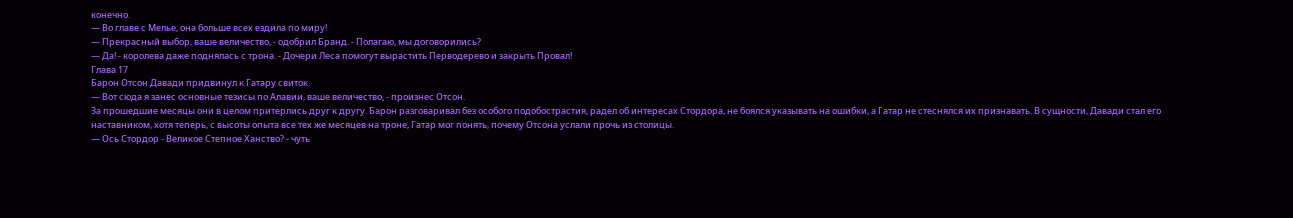конечно.
— Во главе с Мелье, она больше всех ездила по миру!
— Прекрасный выбор, ваше величество, - одобрил Бранд. - Полагаю, мы договорились?
— Да! - королева даже поднялась с трона. - Дочери Леса помогут вырастить Перводерево и закрыть Провал!
Глава 17
Барон Отсон Давади придвинул к Гатару свиток.
— Вот сюда я занес основные тезисы по Алавии, ваше величество, - произнес Отсон.
За прошедшие месяцы они в целом притерлись друг к другу. Барон разговаривал без особого подобострастия, радел об интересах Стордора, не боялся указывать на ошибки, а Гатар не стеснялся их признавать. В сущности, Давади стал его наставником, хотя теперь, с высоты опыта все тех же месяцев на троне, Гатар мог понять, почему Отсона услали прочь из столицы.
— Ось Стордор - Великое Степное Ханство? - чуть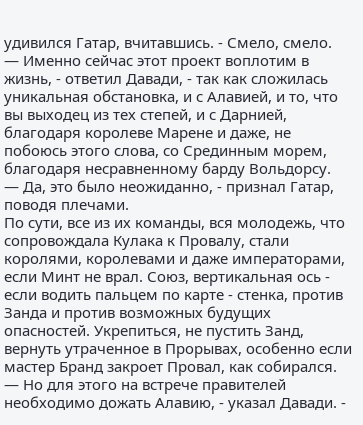удивился Гатар, вчитавшись. - Смело, смело.
— Именно сейчас этот проект воплотим в жизнь, - ответил Давади, - так как сложилась уникальная обстановка, и с Алавией, и то, что вы выходец из тех степей, и с Дарнией, благодаря королеве Марене и даже, не побоюсь этого слова, со Срединным морем, благодаря несравненному барду Вольдорсу.
— Да, это было неожиданно, - признал Гатар, поводя плечами.
По сути, все из их команды, вся молодежь, что сопровождала Кулака к Провалу, стали королями, королевами и даже императорами, если Минт не врал. Союз, вертикальная ось - если водить пальцем по карте - стенка, против Занда и против возможных будущих опасностей. Укрепиться, не пустить Занд, вернуть утраченное в Прорывах, особенно если мастер Бранд закроет Провал, как собирался.
— Но для этого на встрече правителей необходимо дожать Алавию, - указал Давади. -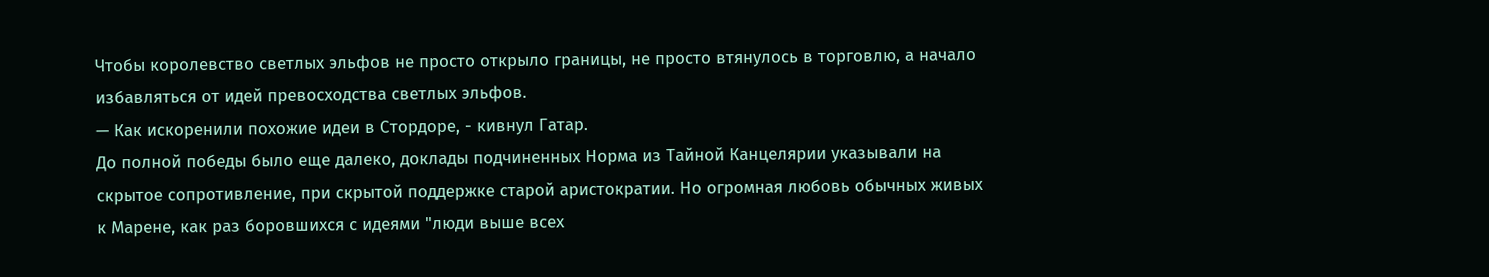Чтобы королевство светлых эльфов не просто открыло границы, не просто втянулось в торговлю, а начало избавляться от идей превосходства светлых эльфов.
— Как искоренили похожие идеи в Стордоре, - кивнул Гатар.
До полной победы было еще далеко, доклады подчиненных Норма из Тайной Канцелярии указывали на скрытое сопротивление, при скрытой поддержке старой аристократии. Но огромная любовь обычных живых к Марене, как раз боровшихся с идеями "люди выше всех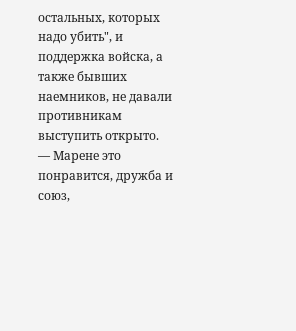остальных, которых надо убить", и поддержка войска, а также бывших наемников, не давали противникам выступить открыто.
— Марене это понравится, дружба и союз,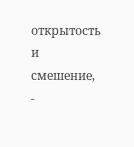открытость и смешение, -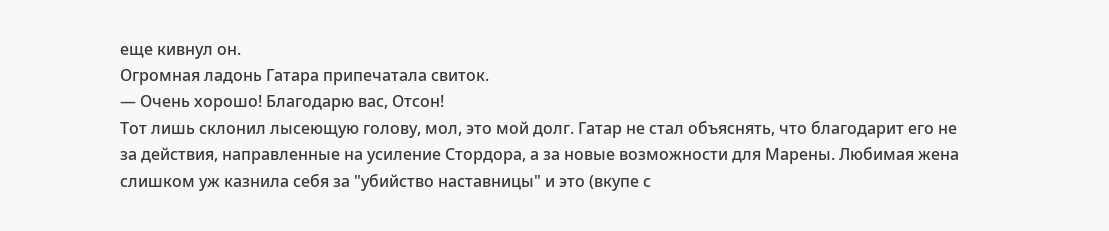еще кивнул он.
Огромная ладонь Гатара припечатала свиток.
— Очень хорошо! Благодарю вас, Отсон!
Тот лишь склонил лысеющую голову, мол, это мой долг. Гатар не стал объяснять, что благодарит его не за действия, направленные на усиление Стордора, а за новые возможности для Марены. Любимая жена слишком уж казнила себя за "убийство наставницы" и это (вкупе с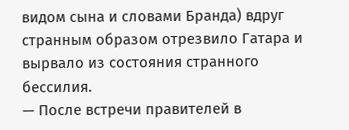видом сына и словами Бранда) вдруг странным образом отрезвило Гатара и вырвало из состояния странного бессилия.
— После встречи правителей в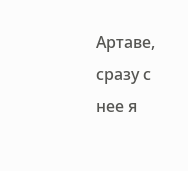Артаве, сразу с нее я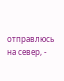отправлюсь на север, -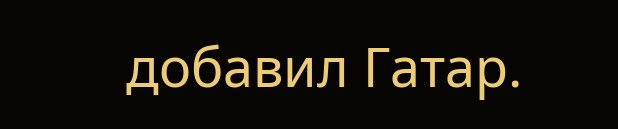добавил Гатар.